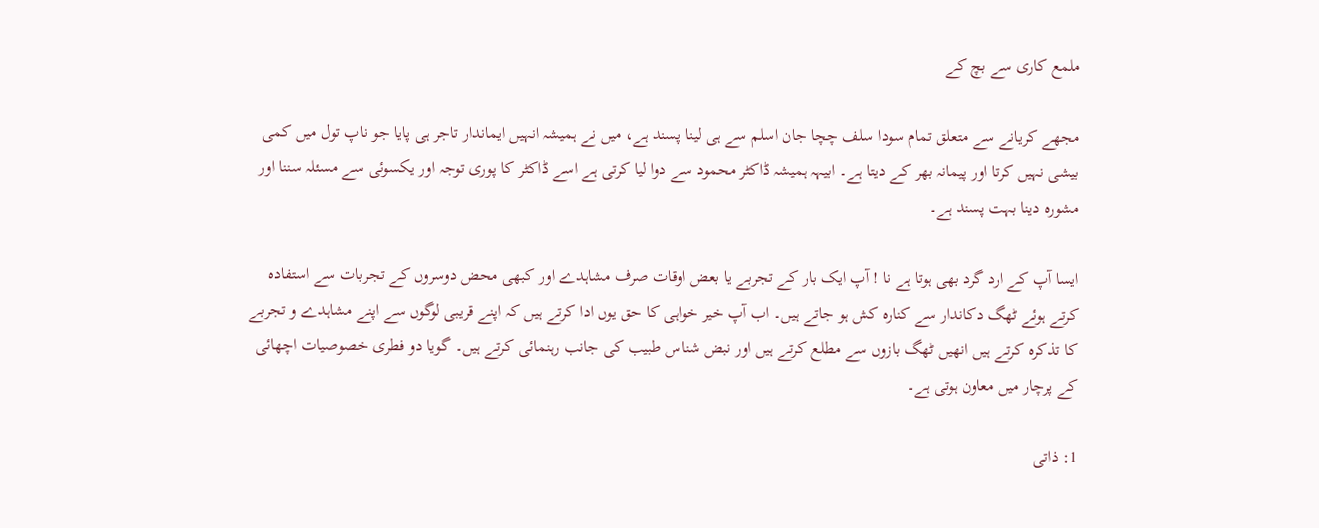ملمع کاری سے بچ کے

مجھے کریانے سے متعلق تمام سودا سلف چچا جان اسلم سے ہی لینا پسند ہے، میں نے ہمیشہ انہیں ایماندار تاجر ہی پایا جو ناپ تول میں کمی بیشی نہیں کرتا اور پیمانہ بھر کے دیتا ہے۔ ابیہہ ہمیشہ ڈاکٹر محمود سے دوا لیا کرتی ہے اسے ڈاکٹر کا پوری توجہ اور یکسوئی سے مسئلہ سننا اور مشورہ دینا بہت پسند ہے۔

ایسا آپ کے ارد گرد بھی ہوتا ہے نا ! آپ ایک بار کے تجربے یا بعض اوقات صرف مشاہدے اور کبھی محض دوسروں کے تجربات سے استفادہ کرتے ہوئے ٹھگ دکاندار سے کنارہ کش ہو جاتے ہیں۔ اب آپ خیر خواہی کا حق یوں ادا کرتے ہیں کہ اپنے قریبی لوگوں سے اپنے مشاہدے و تجربے کا تذکرہ کرتے ہیں انھیں ٹھگ بازوں سے مطلع کرتے ہیں اور نبض شناس طبیب کی جانب رہنمائی کرتے ہیں۔ گویا دو فطری خصوصیات اچھائی کے پرچار میں معاون ہوتی ہے۔

1: ذاتی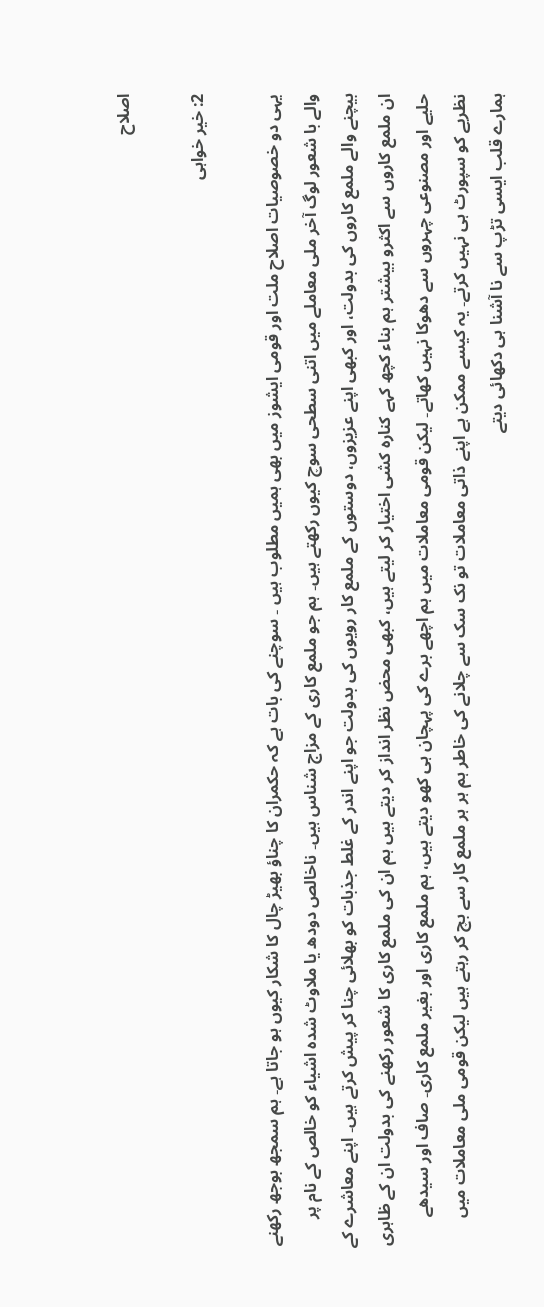اصلاح

2: خیر خواہی

یہی دو خصوصیات اصلاح ملت اور قومی ایشوز میں بھی ہمیں مطلوب ہیں ۔ سوچنے کی بات ہے کہ حکمران کا چناؤ بھیڑ چال کا شکار کیوں ہو جاتا ہے۔ ہم سمجھ بوجھ رکھنے والے با شعور لوگ آخر ملی معاملے میں اتنی سطحی سوچ کیوں رکھتے ہیں۔ ہم جو ملمع کاری کے مزاج شناس ہیں۔ ناخالص دودھ یا ملاوٹ شدہ اشیاء کو خالص کے نام پر بیچنے والے ملمع کاروں کی بدولت، اور کبھی اپنے عزیزوں، دوستوں کے ملمع کار رویوں کی بدولت جو اپنے اندر کے غلط جذبات کو بھلائی چنا کر پیش کرتے ہیں۔ اپنے معاشرے کے ان ملمع کاروں سے اکثرو بیشتر ہم بناء کچھ کہے کنارہ کشی اختیار کر لیتے ہیں، کبھی محض نظر انداز کر دیتے ہیں ہم ان کی ملمع کاری کا شعور رکھنے کی بدولت ان کے ظاہری حلیے اور مصنوعی چہروں سے دھوکا نہیں کھاتے۔ لیکن قومی معاملات میں ہم اچھے برے کی پہچان ہی کھو دیتے ہیں، ہم ملمع کاری اور بغیر ملمع کاری۔ صاف اور سیدھے نظریے کو سپورٹ ہی نہیں کرتے۔ یہ کیسے ممکن ہے اپنے ذاتی معاملات تو نک سک سے چلانے کی خاطر ہم ہر ہر ملمع کار سے بچ کر رہتے ہیں لیکن قومی ملی معاملات میں ہمارے قلب ایسی تڑپ سے نا آشنا ہی دکھائی دیتے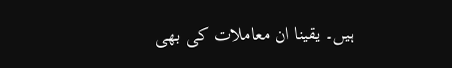ہیں۔ یقینا ان معاملات کی بھی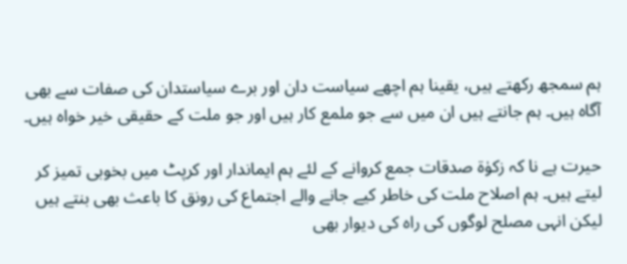ہم سمجھ رکھتے ہیں، یقینا ہم اچھے سیاست دان اور برے سیاستدان کی صفات سے بھی آگاہ ہیں۔ ہم جانتے ہیں ان میں سے جو ملمع کار ہیں اور جو ملت کے حقیقی خیر خواہ ہیں۔

حیرت ہے نا کہ زکوٰۃ صدقات جمع کروانے کے لئے ہم ایماندار اور کرپٹ میں بخوبی تمیز کر لیتے ہیں۔ ہم اصلاح ملت کی خاطر کیے جانے والے اجتماع کی رونق کا باعث بھی بنتے ہیں لیکن انہی مصلح لوگوں کی راہ کی دیوار بھی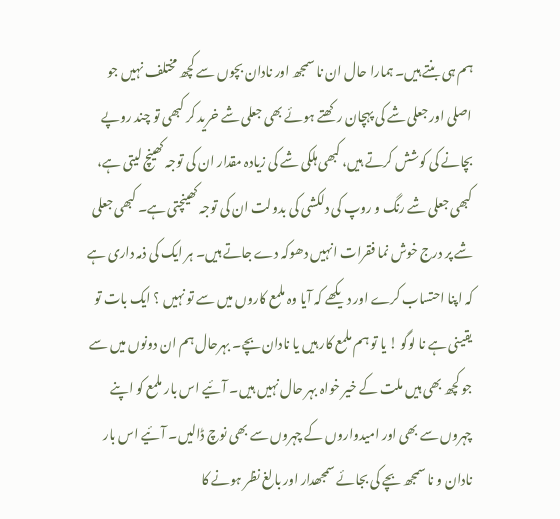ہم ہی بنتے ہیں۔ ہمارا حال ان نا سمجھ اور نادان بچوں سے کچھ مختلف نہیں جو اصلی اور جعلی شے کی پہچان رکھتے ہوئے بھی جعلی شے خرید کر کبھی تو چند روپے بچانے کی کوشش کرتے ہیں، کبھی ہلکی شے کی زیادہ مقدار ان کی توجہ کھینچ لیتی ہے، کبھی جعلی شے رنگ و روپ کی دلکشی کی بدولت ان کی توجہ کھینچتی ہے۔ کبھی جعلی شے پر درج خوش نما فقرات انہیں دھوکہ دے جاتے ہیں۔ ہر ایک کی ذمہ داری ہے کہ اپنا احتساب کرے اور دیکھے کہ آیا وہ ملمع کاروں میں سے تو نہیں ؟ ایک بات تو یقینی ہے نا لوگو ! یا تو ہم ملمع کار ہیں یا نادان بچے۔ بہرحال ہم ان دونوں میں سے جو کچھ بھی ہیں ملت کے خیر خواہ بہر حال نہیں ہیں۔ آئیے اس بار ملمع کو اپنے چہروں سے بھی اور امیدواروں کے چہروں سے بھی نوچ ڈالیں۔ آئیے اس بار نادان و نا سمجھ بچے کی بجائے سمجھدار اور بالغ نظر ہونے کا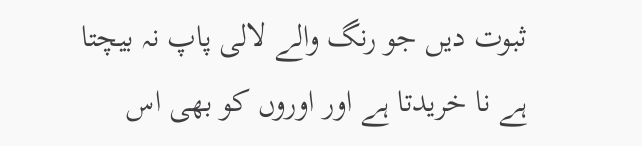ثبوت دیں جو رنگ والے لالی پاپ نہ بیچتا ہے نا خریدتا ہے اور اوروں کو بھی اس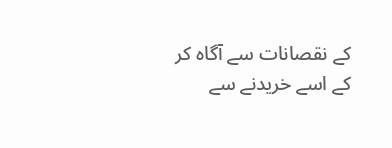کے نقصانات سے آگاہ کر کے اسے خریدنے سے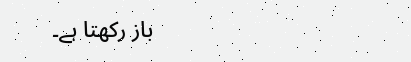باز رکھتا ہے۔